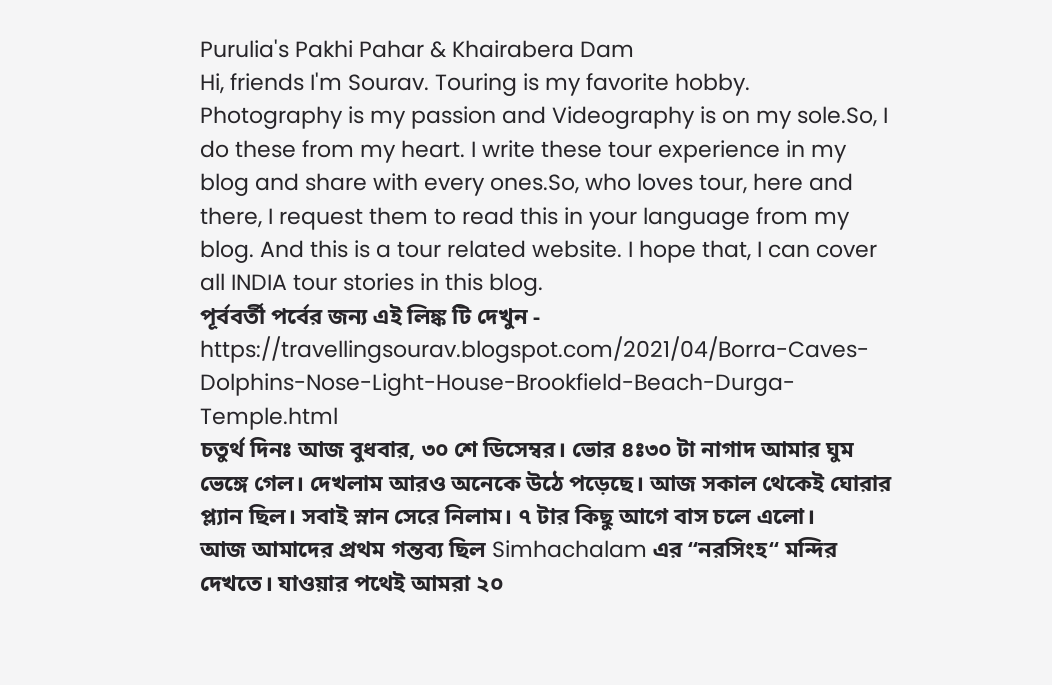Purulia's Pakhi Pahar & Khairabera Dam
Hi, friends I'm Sourav. Touring is my favorite hobby. Photography is my passion and Videography is on my sole.So, I do these from my heart. I write these tour experience in my blog and share with every ones.So, who loves tour, here and there, I request them to read this in your language from my blog. And this is a tour related website. I hope that, I can cover all INDIA tour stories in this blog.
পূর্ববর্তী পর্বের জন্য এই লিঙ্ক টি দেখুন -
https://travellingsourav.blogspot.com/2021/04/Borra-Caves-Dolphins-Nose-Light-House-Brookfield-Beach-Durga-Temple.html
চতুর্থ দিনঃ আজ বুধবার, ৩০ শে ডিসেম্বর। ভোর ৪ঃ৩০ টা নাগাদ আমার ঘুম ভেঙ্গে গেল। দেখলাম আরও অনেকে উঠে পড়েছে। আজ সকাল থেকেই ঘোরার প্ল্যান ছিল। সবাই স্নান সেরে নিলাম। ৭ টার কিছু আগে বাস চলে এলো।
আজ আমাদের প্রথম গন্তব্য ছিল Simhachalam এর “নরসিংহ“ মন্দির দেখতে। যাওয়ার পথেই আমরা ২০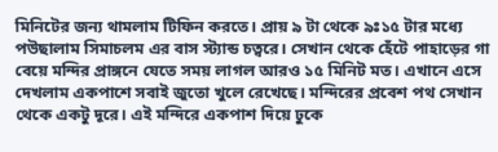মিনিটের জন্য থামলাম টিফিন করতে। প্রায় ৯ টা থেকে ৯ঃ১৫ টার মধ্যে পউছালাম সিমাচলম এর বাস স্ট্যান্ড চত্বরে। সেখান থেকে হেঁটে পাহাড়ের গা বেয়ে মন্দির প্রাঙ্গনে যেতে সময় লাগল আরও ১৫ মিনিট মত। এখানে এসে দেখলাম একপাশে সবাই জুতো খুলে রেখেছে। মন্দিরের প্রবেশ পথ সেখান থেকে একটু দূরে। এই মন্দিরে একপাশ দিয়ে ঢুকে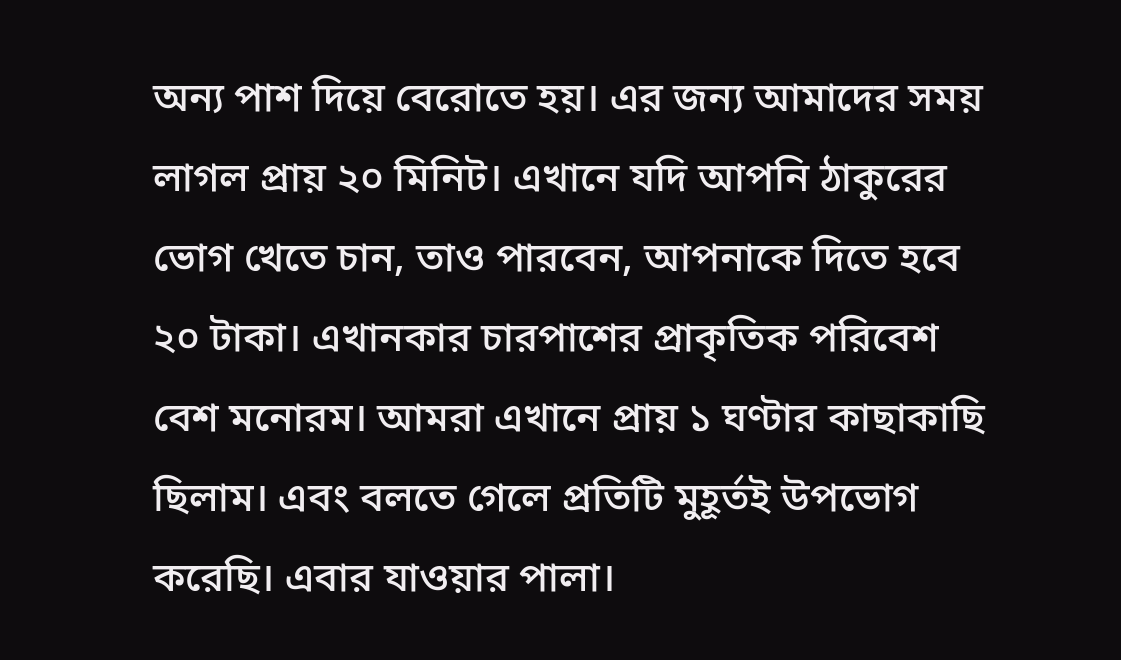অন্য পাশ দিয়ে বেরোতে হয়। এর জন্য আমাদের সময় লাগল প্রায় ২০ মিনিট। এখানে যদি আপনি ঠাকুরের ভোগ খেতে চান, তাও পারবেন, আপনাকে দিতে হবে ২০ টাকা। এখানকার চারপাশের প্রাকৃতিক পরিবেশ বেশ মনোরম। আমরা এখানে প্রায় ১ ঘণ্টার কাছাকাছি ছিলাম। এবং বলতে গেলে প্রতিটি মুহূর্তই উপভোগ করেছি। এবার যাওয়ার পালা।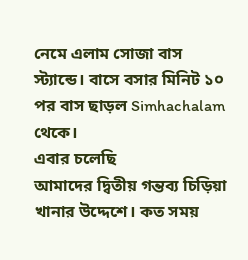নেমে এলাম সোজা বাস স্ট্যান্ডে। বাসে বসার মিনিট ১০ পর বাস ছাড়ল Simhachalam থেকে।
এবার চলেছি
আমাদের দ্বিতীয় গন্তব্য চিড়িয়া খানার উদ্দেশে। কত সময়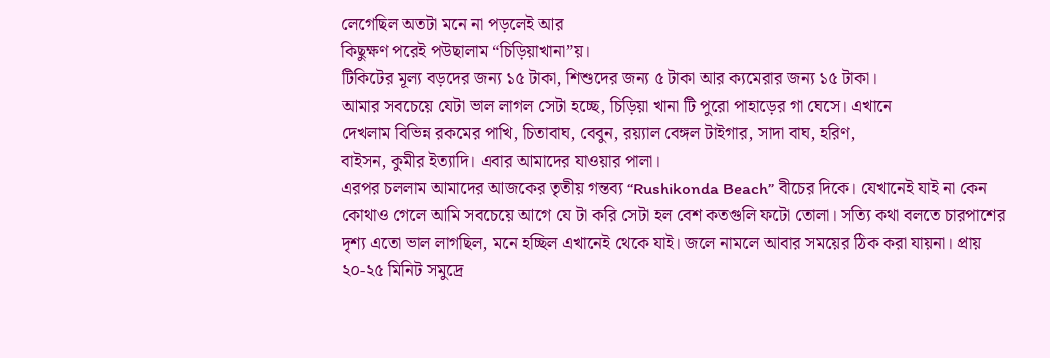লেগেছিল অতটা মনে না পড়লেই আর
কিছুক্ষণ পরেই পউছালাম “চিড়িয়াখানা”য়।
টিকিটের মূল্য বড়দের জন্য ১৫ টাকা, শিশুদের জন্য ৫ টাকা আর ক্যমেরার জন্য ১৫ টাকা।
আমার সবচেয়ে যেটা ভাল লাগল সেটা হচ্ছে, চিড়িয়া খানা টি পুরো পাহাড়ের গা ঘেসে। এখানে
দেখলাম বিভিন্ন রকমের পাখি, চিতাবাঘ, বেবুন, রয়্যাল বেঙ্গল টাইগার, সাদা বাঘ, হরিণ,
বাইসন, কুমীর ইত্যাদি। এবার আমাদের যাওয়ার পালা।
এরপর চললাম আমাদের আজকের তৃতীয় গন্তব্য “Rushikonda Beach” বীচের দিকে। যেখানেই যাই না কেন কোথাও গেলে আমি সবচেয়ে আগে যে টা করি সেটা হল বেশ কতগুলি ফটো তোলা। সত্যি কথা বলতে চারপাশের দৃশ্য এতো ভাল লাগছিল, মনে হচ্ছিল এখানেই থেকে যাই। জলে নামলে আবার সময়ের ঠিক করা যায়না। প্রায় ২০-২৫ মিনিট সমুদ্রে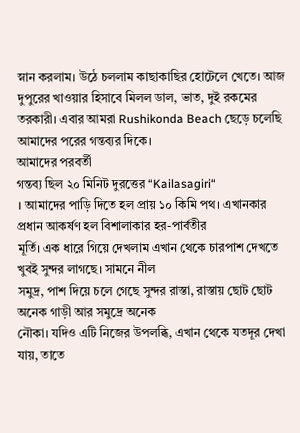স্নান করলাম। উঠে চললাম কাছাকাছির হোটেলে খেতে। আজ দুপুরের খাওয়ার হিসাবে মিলল ডাল, ভাত, দুই রকমের তরকারী। এবার আমরা Rushikonda Beach ছেড়ে চলেছি আমাদের পরের গন্তব্যর দিকে।
আমাদের পরবর্তী
গন্তব্য ছিল ২০ মিনিট দুরত্তের “Kailasagiri“
। আমাদের পাড়ি দিতে হল প্রায় ১০ কিমি পথ। এখানকার প্রধান আকর্ষণ হল বিশালাকার হর-পার্বতীর
মূর্তি। এক ধারে গিয়ে দেখলাম এখান থেকে চারপাশ দেখতে খুবই সুন্দর লাগছে। সামনে নীল
সমুদ্র, পাশ দিয়ে চলে গেছে সুন্দর রাস্তা, রাস্তায় ছোট ছোট অনেক গাড়ী আর সমুদ্রে অনেক
নৌকা। যদিও এটি নিজের উপলব্ধি, এখান থেকে যতদূর দেখা যায়, তাতে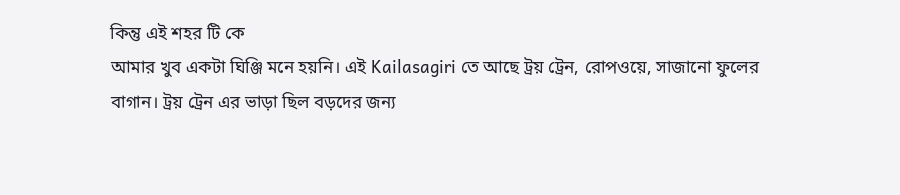কিন্তু এই শহর টি কে
আমার খুব একটা ঘিঞ্জি মনে হয়নি। এই Kailasagiri তে আছে ট্রয় ট্রেন, রোপওয়ে, সাজানো ফুলের
বাগান। ট্রয় ট্রেন এর ভাড়া ছিল বড়দের জন্য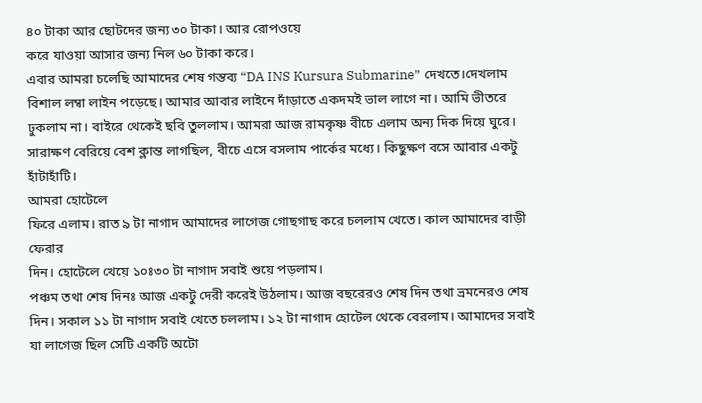৪০ টাকা আর ছোটদের জন্য ৩০ টাকা। আর রোপওয়ে
করে যাওয়া আসার জন্য নিল ৬০ টাকা করে।
এবার আমরা চলেছি আমাদের শেষ গন্তব্য “DA INS Kursura Submarine” দেখতে।দেখলাম বিশাল লম্বা লাইন পড়েছে। আমার আবার লাইনে দাঁড়াতে একদমই ভাল লাগে না। আমি ভীতরে ঢুকলাম না। বাইরে থেকেই ছবি তুললাম। আমরা আজ রামকৃষ্ণ বীচে এলাম অন্য দিক দিয়ে ঘুরে। সারাক্ষণ বেরিয়ে বেশ ক্লান্ত লাগছিল, বীচে এসে বসলাম পার্কের মধ্যে। কিছুক্ষণ বসে আবার একটু হাঁটাহাঁটি।
আমরা হোটেলে
ফিরে এলাম। রাত ৯ টা নাগাদ আমাদের লাগেজ গোছগাছ করে চললাম খেতে। কাল আমাদের বাড়ী ফেরার
দিন। হোটেলে খেয়ে ১০ঃ৩০ টা নাগাদ সবাই শুয়ে পড়লাম।
পঞ্চম তথা শেষ দিনঃ আজ একটু দেরী করেই উঠলাম। আজ বছরেরও শেষ দিন তথা ভ্রমনেরও শেষ দিন। সকাল ১১ টা নাগাদ সবাই খেতে চললাম। ১২ টা নাগাদ হোটেল থেকে বেরলাম। আমাদের সবাই যা লাগেজ ছিল সেটি একটি অটো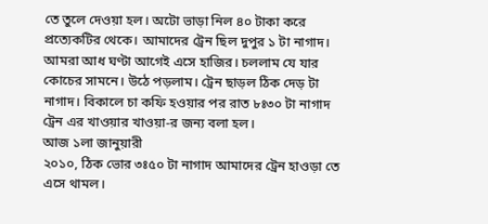তে তুলে দেওয়া হল। অটো ভাড়া নিল ৪০ টাকা করে প্রত্যেকটির থেকে। আমাদের ট্রেন ছিল দুপুর ১ টা নাগাদ। আমরা আধ ঘণ্টা আগেই এসে হাজির। চললাম যে যার কোচের সামনে। উঠে পড়লাম। ট্রেন ছাড়ল ঠিক দেড় টা নাগাদ। বিকালে চা কফি হওয়ার পর রাত ৮ঃ৩০ টা নাগাদ ট্রেন এর খাওয়ার খাওয়া-র জন্য বলা হল।
আজ ১লা জানুয়ারী
২০১০, ঠিক ভোর ৩ঃ৫০ টা নাগাদ আমাদের ট্রেন হাওড়া তে এসে থামল।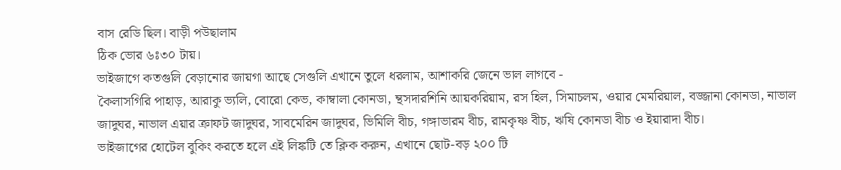বাস রেডি ছিল। বাড়ী পউছালাম
ঠিক ভোর ৬ঃ৩০ টায়।
ভাইজাগে কতগুলি বেড়ানোর জায়গা আছে সেগুলি এখানে তুলে ধরলাম, আশাকরি জেনে ভাল লাগবে -
কৈলাসগিরি পাহাড়, আরাকু ভ্যলি, বোরো কেভ, কাম্বালা কোনডা, ম্থসদারশিনি আয়করিয়াম, রস হিল, সিমাচলম, ওয়ার মেমরিয়াল, বজ্জানা কোনডা, নাভাল জাদুঘর, নাভাল এয়ার ক্রাফট জাদুঘর, সাবমেরিন জাদুঘর, ভিমিলি বীচ, গঙ্গাভারম বীচ, রামকৃষ্ণ বীচ, ঋষি কোনডা বীচ ও ইয়ারাদা বীচ।
ভাইজাগের হোটেল বুকিং করতে হলে এই লিঙ্কটি তে ক্লিক করুন, এখানে ছোট-বড় ২০০ টি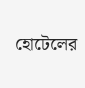হোটেলের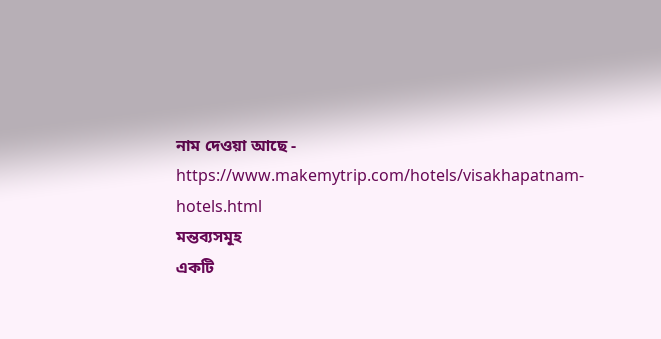নাম দেওয়া আছে -
https://www.makemytrip.com/hotels/visakhapatnam-hotels.html
মন্তব্যসমূহ
একটি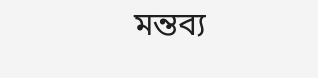মন্তব্য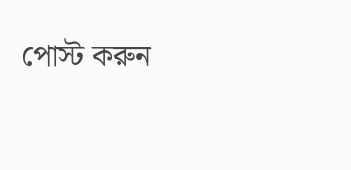পোস্ট করুন